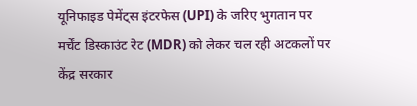यूनिफाइड पेमेंट्स इंटरफेस (UPI) के जरिए भुगतान पर मर्चेंट डिस्काउंट रेट (MDR) को लेकर चल रही अटकलों पर केंद्र सरकार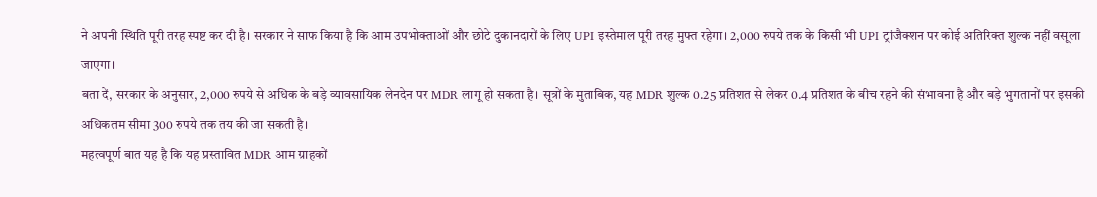ने अपनी स्थिति पूरी तरह स्पष्ट कर दी है। सरकार ने साफ किया है कि आम उपभोक्ताओं और छोटे दुकानदारों के लिए UPI इस्तेमाल पूरी तरह मुफ्त रहेगा। 2,000 रुपये तक के किसी भी UPI ट्रांजैक्शन पर कोई अतिरिक्त शुल्क नहीं वसूला जाएगा।
बता दें, सरकार के अनुसार, 2,000 रुपये से अधिक के बड़े व्यावसायिक लेनदेन पर MDR लागू हो सकता है। सूत्रों के मुताबिक, यह MDR शुल्क 0.25 प्रतिशत से लेकर 0.4 प्रतिशत के बीच रहने की संभावना है और बड़े भुगतानों पर इसकी अधिकतम सीमा 300 रुपये तक तय की जा सकती है।
महत्वपूर्ण बात यह है कि यह प्रस्तावित MDR आम ग्राहकों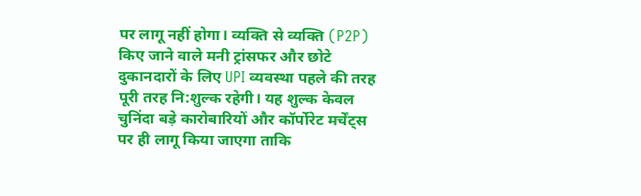पर लागू नहीं होगा। व्यक्ति से व्यक्ति (P2P) किए जाने वाले मनी ट्रांसफर और छोटे दुकानदारों के लिए UPI व्यवस्था पहले की तरह पूरी तरह नि:शुल्क रहेगी। यह शुल्क केवल चुनिंदा बड़े कारोबारियों और कॉर्पोरेट मर्चेंट्स पर ही लागू किया जाएगा ताकि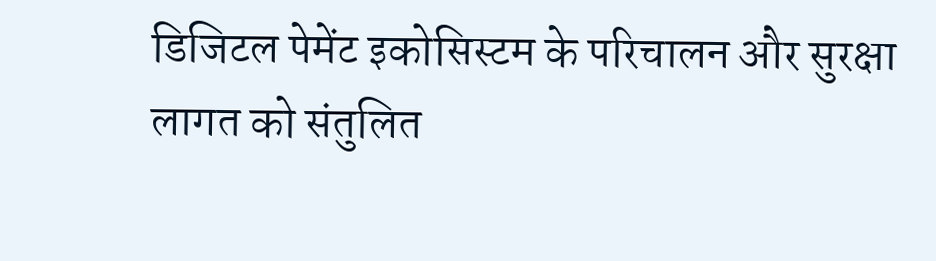डिजिटल पेमेंट इकोसिस्टम के परिचालन और सुरक्षा लागत को संतुलित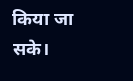किया जा सके।